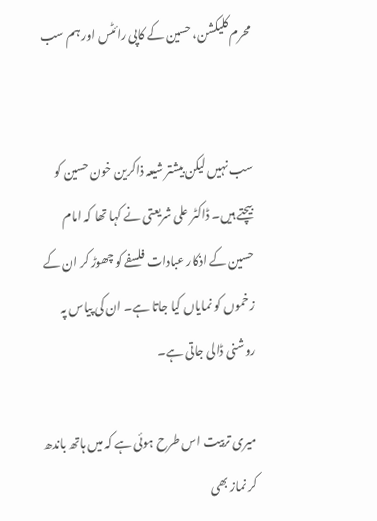محرم کلیکشن، حسین کے کاپی رائٹس اور ہم سب


سب نہیں لیکن بیشتر شیعہ ذاکرین خون حسین کو بیچتے ہیں۔ ڈاکٹر علی شریعتی نے کہا تھا کہ امام حسین کے اذکار عبادات فلسفے کو چھوڑ کر ان کے زخموں کو نمایاں کیا جاتا ہے۔ ان کی پیاس پہ روشنی ڈالی جاتی ہے۔

میری تربیت اس طرح ہوئی ہے کہ میں ہاتھ باندھ کر نماز بھی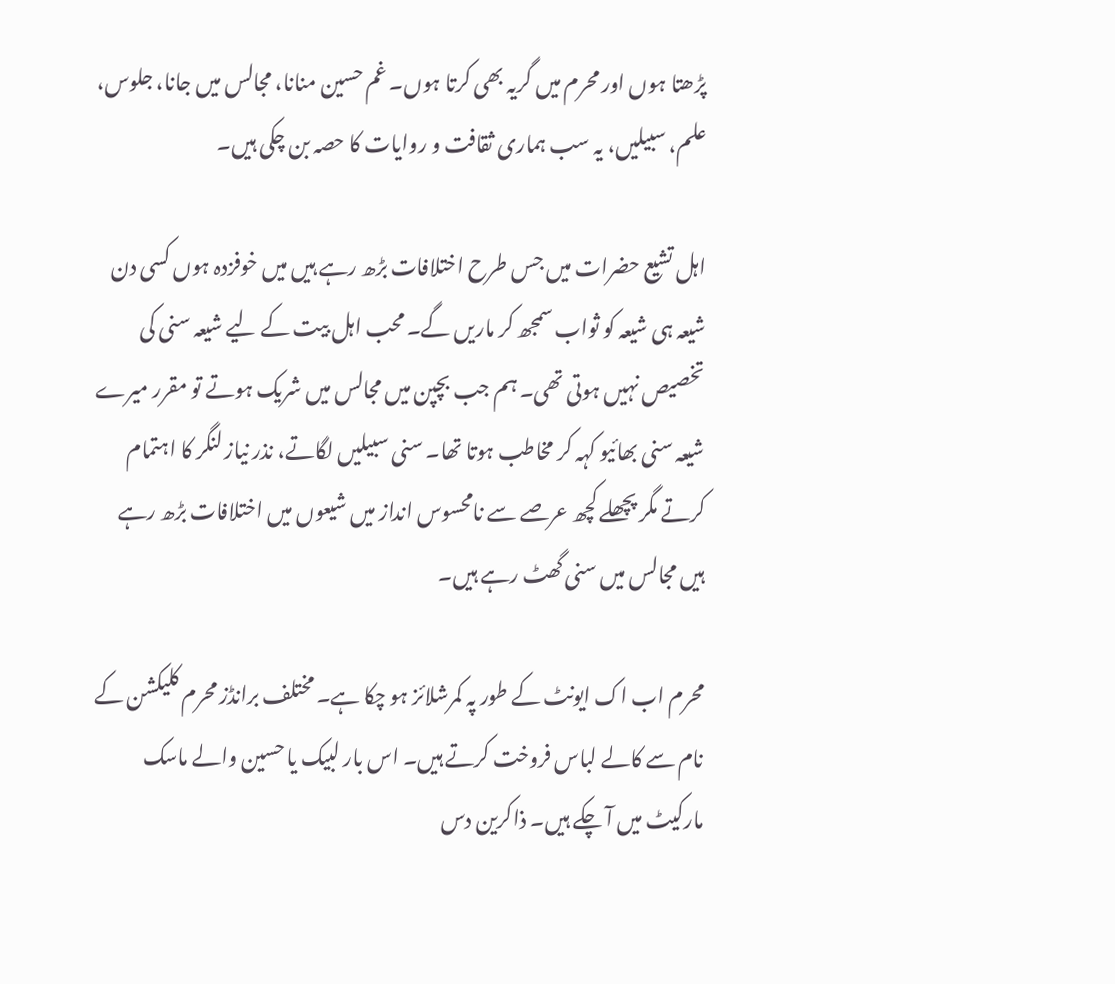پڑھتا ہوں اور محرم میں گریہ بھی کرتا ہوں۔ غم حسین منانا، مجالس میں جانا، جلوس، علم، سبیلیں، یہ سب ہماری ثقافت و روایات کا حصہ بن چکی ہیں۔

اہل تشیع حضرات میں جس طرح اختلافات بڑھ رہے ہیں میں خوفزدہ ہوں کسی دن شیعہ ہی شیعہ کو ثواب سمجھ کر ماریں گے۔ محب اہل بیت کے لیے شیعہ سنی کی تخصیص نہیں ہوتی تھی۔ ہم جب بچپن میں مجالس میں شریک ہوتے تو مقرر میرے شیعہ سنی بھائیو کہہ کر مخاطب ہوتا تھا۔ سنی سبیلیں لگاتے، نذر نیاز لنگر کا اہتمام کرتے مگر پچھلے کچھ عرصے سے نامحسوس انداز میں شیعوں میں اختلافات بڑھ رہے ہیں مجالس میں سنی گھٹ رہے ہیں۔

محرم اب اک ایونٹ کے طور پہ کمرشلائز ہو چکا ہے۔ مختلف برانڈز محرم کلیکشن کے نام سے کالے لباس فروخت کرتے ہیں۔ اس بار لبیک یا حسین والے ماسک مارکیٹ میں آ چکے ہیں۔ ذاکرین دس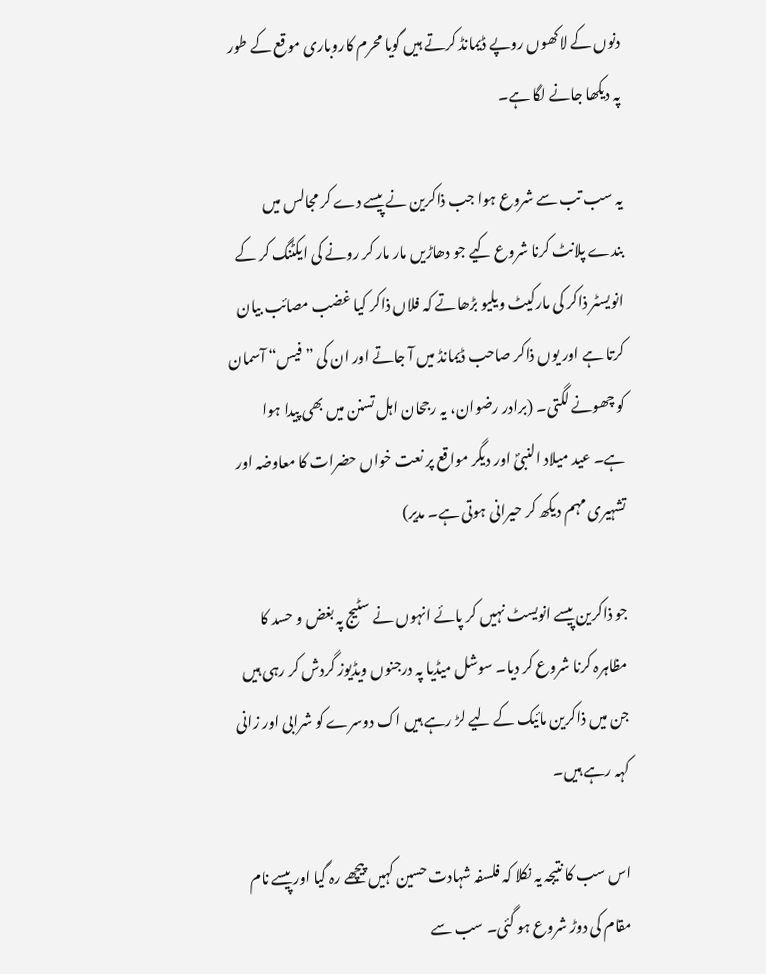دنوں کے لاکھوں روپے ڈیمانڈ کرتے ہیں گویا محرم کاروباری موقع کے طور پہ دیکھا جانے لگا ہے۔

یہ سب تب سے شروع ہوا جب ذاکرین نے پیسے دے کر مجالس میں بندے پلانٹ کرنا شروع کیے جو دھاڑیں مار مار کر رونے کی ایکٹنگ کر کے انویسٹر ذاکر کی مارکیٹ ویلیو بڑھاتے کہ فلاں ذاکر کیا غضب مصائب بیان کرتا ہے اور یوں ذاکر صاحب ڈیمانڈ میں آ جاتے اور ان کی ”فیس“ آسمان کو چھونے لگتی۔ (برادر رضوان، یہ رجحان اہل تسنن میں بھی پیدا ہوا ہے۔ عید میلاد النبیؐ اور دیگر مواقع پر نعت خواں حضرات کا معاوضہ اور تشہیری مہم دیکھ کر حیرانی ہوتی ہے۔ مدیر)

جو ذاکرین پیسے انویسٹ نہیں کر پائے انہوں نے سٹیج پہ بغض و حسد کا مظاہرہ کرنا شروع کر دیا۔ سوشل میڈیا پہ درجنوں ویڈیوز گردش کر رہی ہیں جن میں ذاکرین مائیک کے لیے لڑ رہے ہیں اک دوسرے کو شرابی اور زانی کہہ رہے ہیں۔

اس سب کا نتیجہ یہ نکلا کہ فلسفہ شہادت حسین کہیں پیچھے رہ گیا اور پیسے نام مقام کی دوڑ شروع ہو گئی۔ سب سے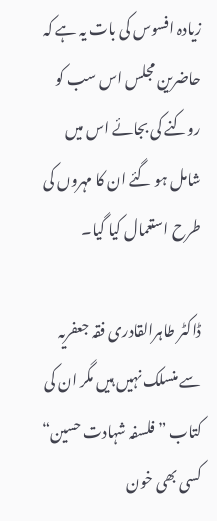زیادہ افسوس کی بات یہ ہے کہ حاضرین مجلس اس سب کو روکنے کی بجائے اس میں شامل ہو گئے ان کا مہروں کی طرح استعمال کیا گیا۔

ڈاکٹر طاہرالقادری فقہ جعفریہ سے منسلک نہیں ہیں مگر ان کی کتاب ”فلسفہ شہادت حسین“ کسی بھی خون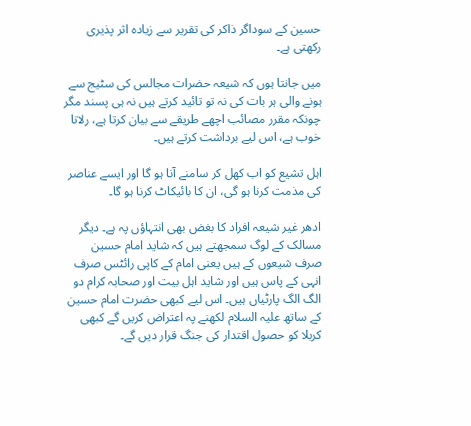حسین کے سوداگر ذاکر کی تقریر سے زیادہ اثر پذیری رکھتی ہے۔

میں جانتا ہوں کہ شیعہ حضرات مجالس کی سٹیج سے ہونے والی ہر بات کی نہ تو تائید کرتے ہیں نہ ہی پسند مگر چونکہ مقرر مصائب اچھے طریقے سے بیان کرتا ہے، رلاتا خوب ہے، اس لیے برداشت کرتے ہیں۔

اہل تشیع کو اب کھل کر سامنے آنا ہو گا اور ایسے عناصر کی مذمت کرنا ہو گی، ان کا بائیکاٹ کرنا ہو گا۔

ادھر غیر شیعہ افراد کا بغض بھی انتہاؤں پہ ہے۔ دیگر مسالک کے لوگ سمجھتے ہیں کہ شاید امام حسین صرف شیعوں کے ہیں یعنی امام کے کاپی رائٹس صرف انہی کے پاس ہیں اور شاید اہل بیت اور صحابہ کرام دو الگ الگ پارٹیاں ہیں۔ اس لیے کبھی حضرت امام حسین کے ساتھ علیہ السلام لکھنے پہ اعتراض کریں گے کبھی کربلا کو حصول اقتدار کی جنگ قرار دیں گے۔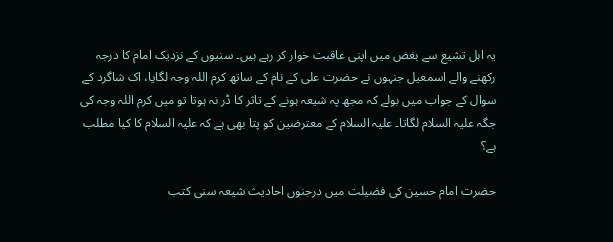یہ اہل تشیع سے بغض میں اپنی عاقبت خوار کر رہے ہیں۔ سنیوں کے نزدیک امام کا درجہ رکھنے والے اسمعیل جنہوں نے حضرت علی کے نام کے ساتھ کرم اللہ وجہ لگایا، اک شاگرد کے سوال کے جواب میں بولے کہ مجھ پہ شیعہ ہونے کے تاثر کا ڈر نہ ہوتا تو میں کرم اللہ وجہ کی جگہ علیہ السلام لگاتا۔ علیہ السلام کے معترضین کو پتا بھی ہے کہ علیہ السلام کا کیا مطلب ہے؟

حضرت امام حسین کی فضیلت میں درجنوں احادیث شیعہ سنی کتب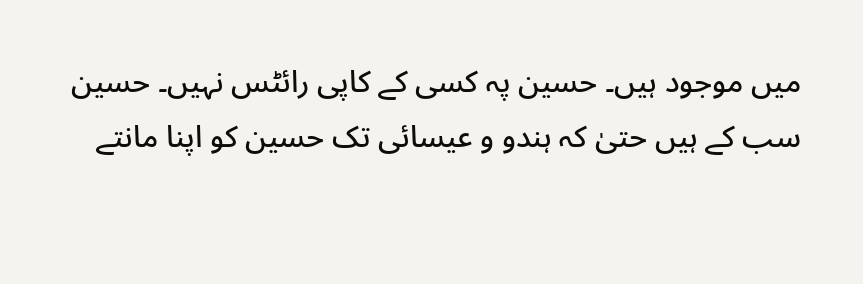میں موجود ہیں۔ حسین پہ کسی کے کاپی رائٹس نہیں۔ حسین سب کے ہیں حتیٰ کہ ہندو و عیسائی تک حسین کو اپنا مانتے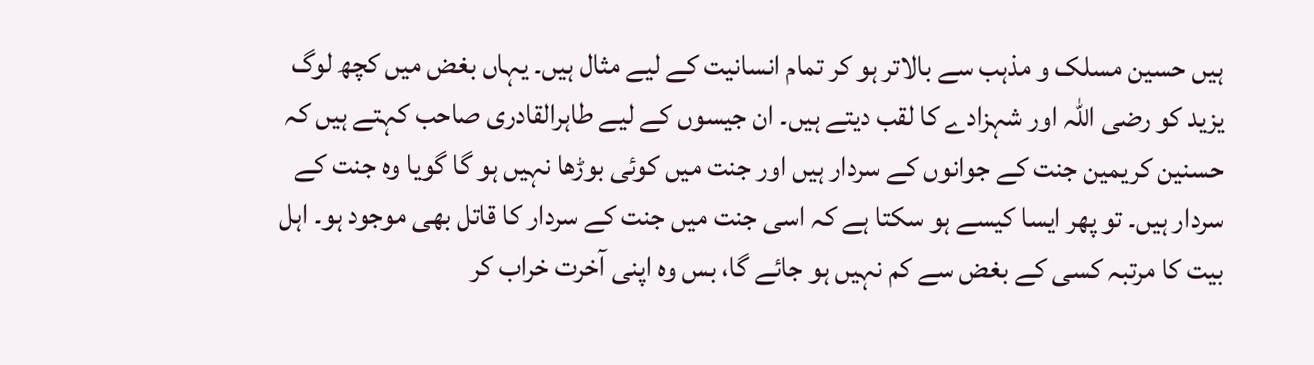ہیں حسین مسلک و مذہب سے بالاتر ہو کر تمام انسانیت کے لیے مثال ہیں۔ یہاں بغض میں کچھ لوگ یزید کو رضی اللہ اور شہزادے کا لقب دیتے ہیں۔ ان جیسوں کے لیے طاہرالقادری صاحب کہتے ہیں کہ حسنین کریمین جنت کے جوانوں کے سردار ہیں اور جنت میں کوئی بوڑھا نہیں ہو گا گویا وہ جنت کے سردار ہیں۔ تو پھر ایسا کیسے ہو سکتا ہے کہ اسی جنت میں جنت کے سردار کا قاتل بھی موجود ہو۔ اہل بیت کا مرتبہ کسی کے بغض سے کم نہیں ہو جائے گا، بس وہ اپنی آخرت خراب کر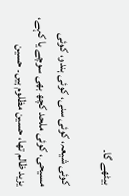بیٹھے گا۔

کوئی شیعہ، کوئی سنی، کوئی ہندو، کوئی مسیحی، کوئی ملحد کچھ بھی سوچے یا کہے، یزید ظالم تھا، حسین مظلوم ہیں۔ حسین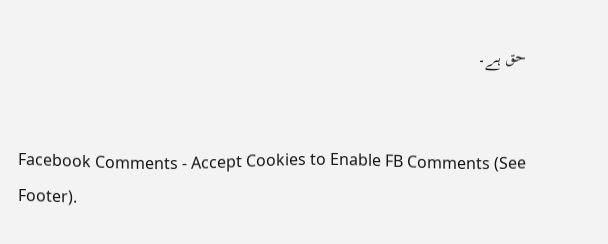حق ہے۔


Facebook Comments - Accept Cookies to Enable FB Comments (See Footer).